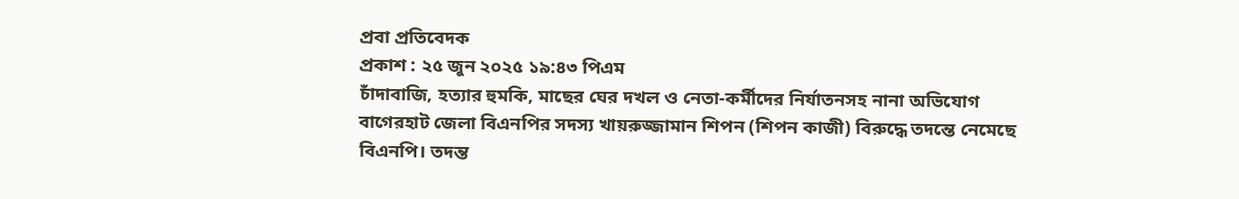প্রবা প্রতিবেদক
প্রকাশ : ২৫ জুন ২০২৫ ১৯:৪৩ পিএম
চাঁদাবাজি, হত্যার হুমকি, মাছের ঘের দখল ও নেতা-কর্মীদের নির্যাতনসহ নানা অভিযোগ বাগেরহাট জেলা বিএনপির সদস্য খায়রুজ্জামান শিপন (শিপন কাজী) বিরুদ্ধে তদন্তে নেমেছে বিএনপি। তদন্ত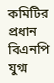কমিটির প্রধান বিএনপি যুগ্ম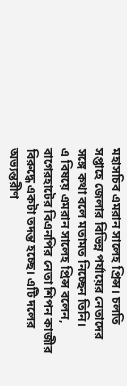মহাসচিব এমরান সালেহ প্রিন্স। চলতি সপ্তাহে জেলার বিভিন্ন পর্যায়ের নেতাদের সঙ্গে কথা বলে মতামত নিচ্ছেন তিনি।
এ বিষয়ে এমরান সালেহ প্রিন্স বলেন, বাগেরহাটের বিএনপির নেতা শিপন কাজীর বিরুদ্ধে একটা তদন্ত হচ্ছে। এটি দলের অভ্যন্তরীণ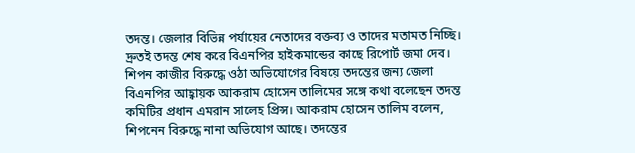তদন্ত। জেলার বিভিন্ন পর্যায়ের নেতাদের বক্তব্য ও তাদের মতামত নিচ্ছি। দ্রুতই তদন্ত শেষ করে বিএনপির হাইকমান্ডের কাছে রিপোর্ট জমা দেব।
শিপন কাজীর বিরুদ্ধে ওঠা অভিযোগের বিষয়ে তদন্তের জন্য জেলা বিএনপির আহ্বায়ক আকরাম হোসেন তালিমের সঙ্গে কথা বলেছেন তদন্ত কমিটির প্রধান এমরান সালেহ প্রিন্স। আকরাম হোসেন তালিম বলেন, শিপনেন বিরুদ্ধে নানা অভিযোগ আছে। তদন্তের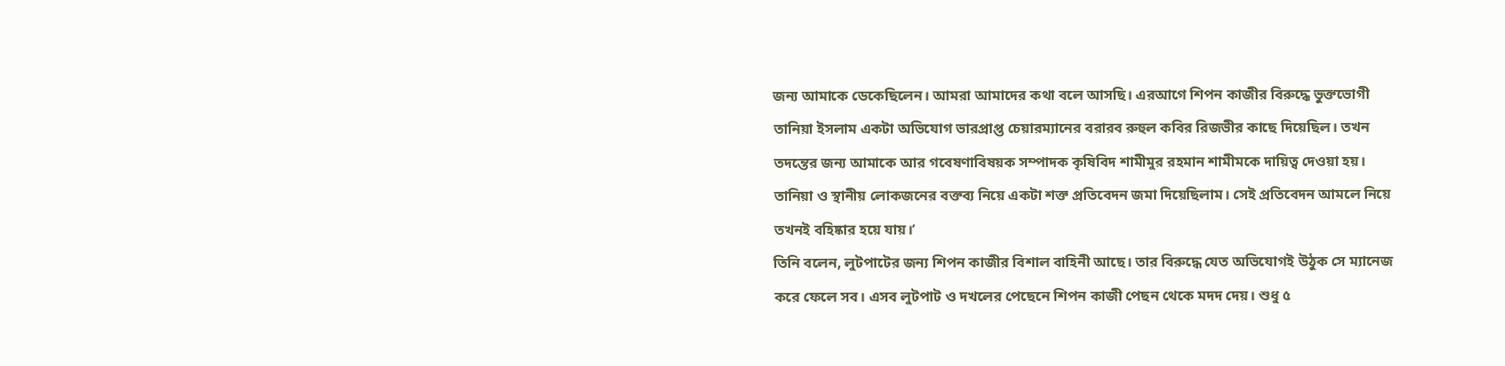জন্য আমাকে ডেকেছিলেন। আমরা আমাদের কথা বলে আসছি। এরআগে শিপন কাজীর বিরুদ্ধে ভুক্তভোগী তানিয়া ইসলাম একটা অভিযোগ ভারপ্রাপ্ত চেয়ারম্যানের বরারব রুহুল কবির রিজভীর কাছে দিয়েছিল। তখন তদন্তের জন্য আমাকে আর গবেষণাবিষয়ক সম্পাদক কৃষিবিদ শামীমুর রহমান শামীমকে দায়িত্ব দেওয়া হয়। তানিয়া ও স্থানীয় লোকজনের বক্তব্য নিয়ে একটা শক্ত প্রতিবেদন জমা দিয়েছিলাম। সেই প্রতিবেদন আমলে নিয়ে তখনই বহিষ্কার হয়ে যায়।’
তিনি বলেন, লুটপাটের জন্য শিপন কাজীর বিশাল বাহিনী আছে। তার বিরুদ্ধে যেত অভিযোগই উঠুক সে ম্যানেজ করে ফেলে সব। এসব লুটপাট ও দখলের পেছেনে শিপন কাজী পেছন থেকে মদদ দেয়। শুধু ৫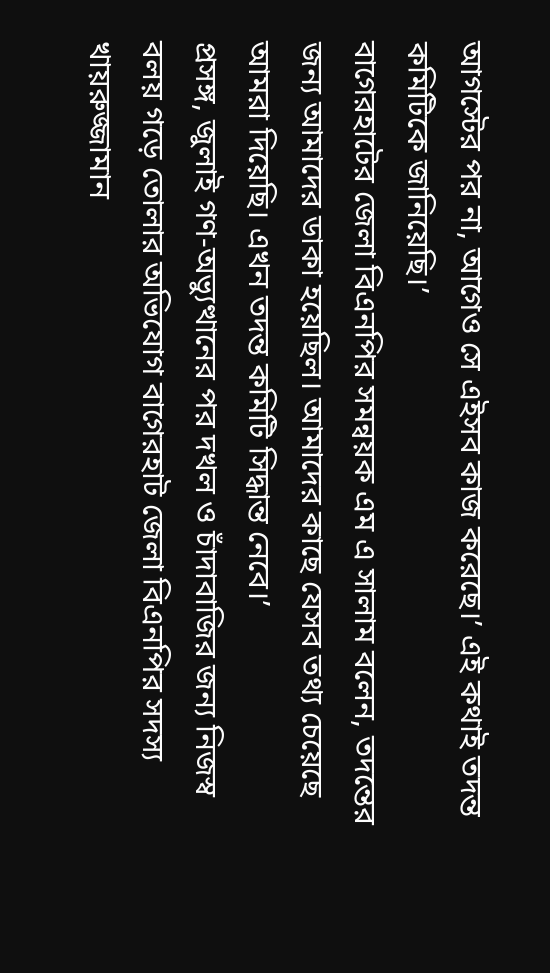আগস্টের পর না, আগেও সে এইসব কাজ করেছে।’ এই কথাই তদন্ত কমিটিকে জানিয়েছি।’
বাগেরহাটের জেলা বিএনপির সমন্বয়ক এম এ সালাম বলেন, তদন্তের জন্য আমাদের ডাকা হয়েছিল। আমাদের কাছে যেসব তথ্য চেয়েছে আমরা দিয়েছি। এখন তদন্ত কমিটি সিদ্ধান্ত নেবে।’
প্রসঙ্গ, জুলাই গণ-অভ্যুত্থানের পর দখল ও চাঁদাবাজির জন্য নিজস্ব বলয় গড়ে তোলার অভিযোগ বাগেরহাট জেলা বিএনপির সদস্য খায়রুজ্জামান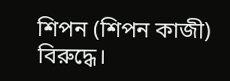শিপন (শিপন কাজী) বিরুদ্ধে।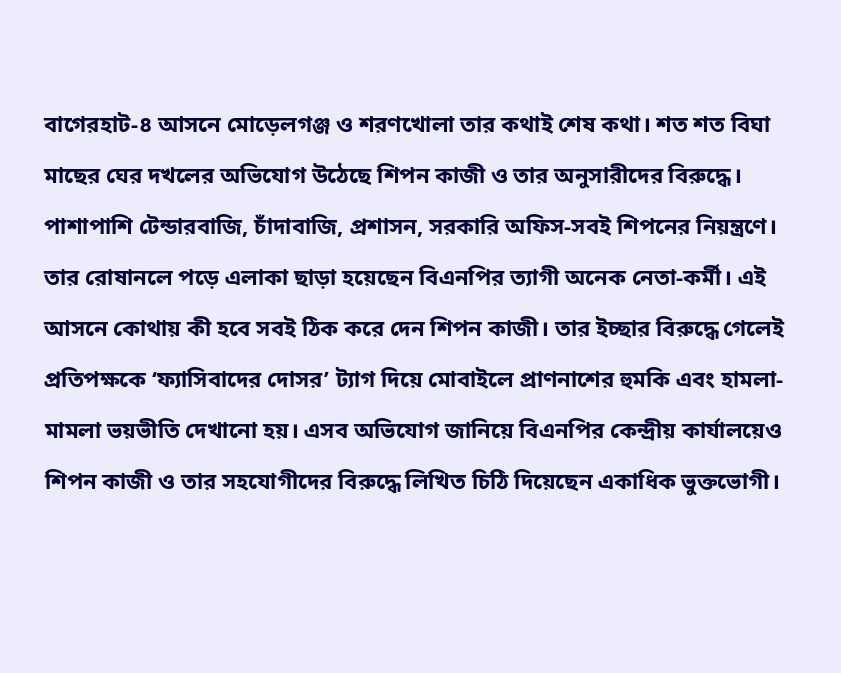বাগেরহাট-৪ আসনে মোড়েলগঞ্জ ও শরণখোলা তার কথাই শেষ কথা। শত শত বিঘা মাছের ঘের দখলের অভিযোগ উঠেছে শিপন কাজী ও তার অনুসারীদের বিরুদ্ধে। পাশাপাশি টেন্ডারবাজি, চাঁদাবাজি, প্রশাসন, সরকারি অফিস-সবই শিপনের নিয়ন্ত্রণে। তার রোষানলে পড়ে এলাকা ছাড়া হয়েছেন বিএনপির ত্যাগী অনেক নেতা-কর্মী। এই আসনে কোথায় কী হবে সবই ঠিক করে দেন শিপন কাজী। তার ইচ্ছার বিরুদ্ধে গেলেই প্রতিপক্ষকে ‘ফ্যাসিবাদের দোসর’ ট্যাগ দিয়ে মোবাইলে প্রাণনাশের হুমকি এবং হামলা-মামলা ভয়ভীতি দেখানো হয়। এসব অভিযোগ জানিয়ে বিএনপির কেন্দ্রীয় কার্যালয়েও শিপন কাজী ও তার সহযোগীদের বিরুদ্ধে লিখিত চিঠি দিয়েছেন একাধিক ভুক্তভোগী।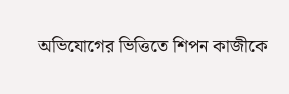অভিযোগের ভিত্তিতে শিপন কাজীকে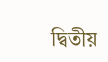দ্বিতীয়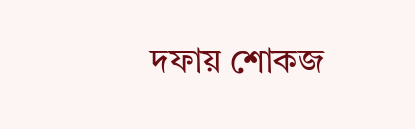দফায় শোকজ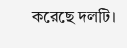করেছে দলটি।